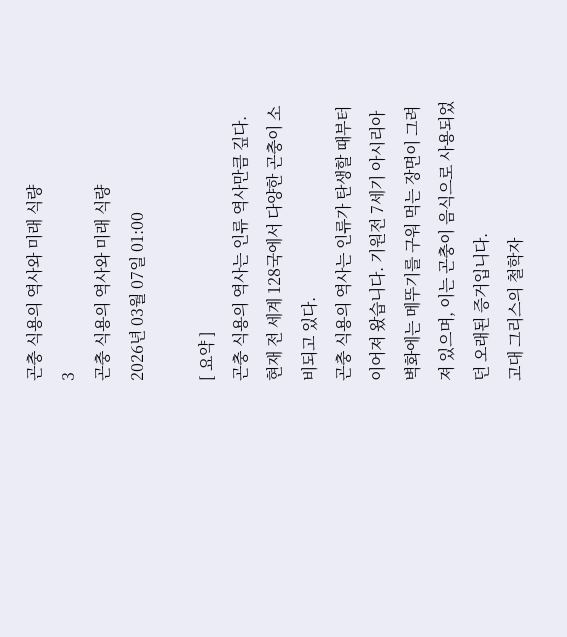곤충 식용의 역사와 미래 식량
3
곤충 식용의 역사와 미래 식량
2026년 03월 07일 01:00

[ 요약 ]
곤충 식용의 역사는 인류 역사만큼 깊다.
현재 전 세계 128국에서 다양한 곤충이 소비되고 있다.
곤충 식용의 역사는 인류가 탄생할 때부터 이어져 왔습니다. 기원전 7세기 아시리아 벽화에는 메뚜기를 구워 먹는 장면이 그려져 있으며, 이는 곤충이 음식으로 사용되었던 오래된 증거입니다.
고대 그리스의 철학자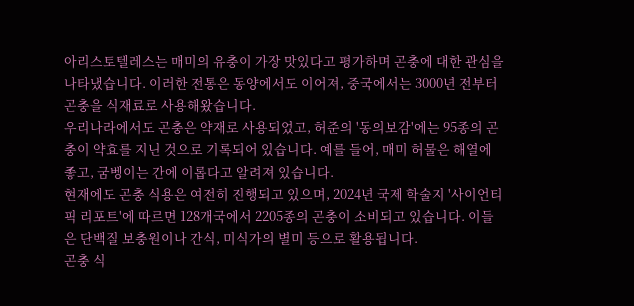아리스토텔레스는 매미의 유충이 가장 맛있다고 평가하며 곤충에 대한 관심을 나타냈습니다. 이러한 전통은 동양에서도 이어져, 중국에서는 3000년 전부터 곤충을 식재료로 사용해왔습니다.
우리나라에서도 곤충은 약재로 사용되었고, 허준의 '동의보감'에는 95종의 곤충이 약효를 지닌 것으로 기록되어 있습니다. 예를 들어, 매미 허물은 해열에 좋고, 굼벵이는 간에 이롭다고 알려져 있습니다.
현재에도 곤충 식용은 여전히 진행되고 있으며, 2024년 국제 학술지 '사이언티픽 리포트'에 따르면 128개국에서 2205종의 곤충이 소비되고 있습니다. 이들은 단백질 보충원이나 간식, 미식가의 별미 등으로 활용됩니다.
곤충 식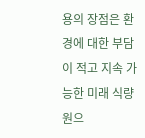용의 장점은 환경에 대한 부담이 적고 지속 가능한 미래 식량원으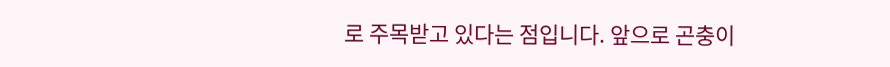로 주목받고 있다는 점입니다. 앞으로 곤충이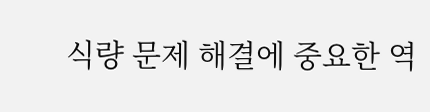식량 문제 해결에 중요한 역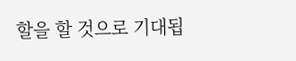할을 할 것으로 기대됩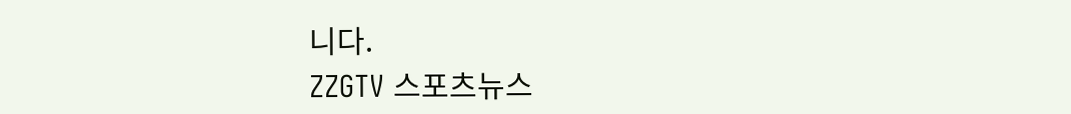니다.
ZZGTV 스포츠뉴스